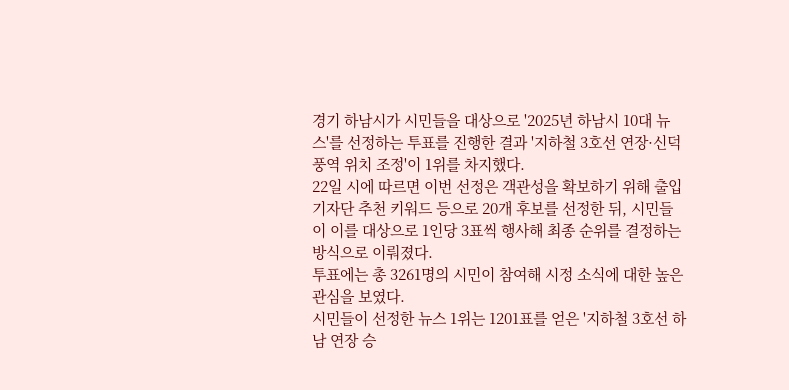경기 하남시가 시민들을 대상으로 '2025년 하남시 10대 뉴스'를 선정하는 투표를 진행한 결과 '지하철 3호선 연장·신덕풍역 위치 조정'이 1위를 차지했다.
22일 시에 따르면 이번 선정은 객관성을 확보하기 위해 출입기자단 추천 키워드 등으로 20개 후보를 선정한 뒤, 시민들이 이를 대상으로 1인당 3표씩 행사해 최종 순위를 결정하는 방식으로 이뤄졌다.
투표에는 총 3261명의 시민이 참여해 시정 소식에 대한 높은 관심을 보였다.
시민들이 선정한 뉴스 1위는 1201표를 얻은 '지하철 3호선 하남 연장 승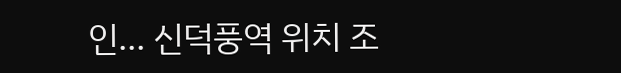인… 신덕풍역 위치 조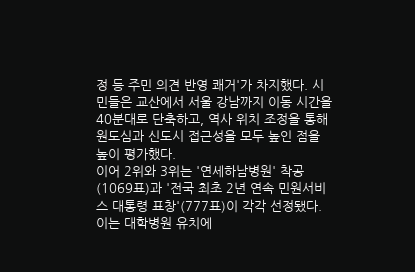정 등 주민 의견 반영 쾌거'가 차지했다. 시민들은 교산에서 서울 강남까지 이동 시간을 40분대로 단축하고, 역사 위치 조정을 통해 원도심과 신도시 접근성을 모두 높인 점을 높이 평가했다.
이어 2위와 3위는 '연세하남병원' 착공(1069표)과 '전국 최초 2년 연속 민원서비스 대통령 표창'(777표)이 각각 선정됐다. 이는 대학병원 유치에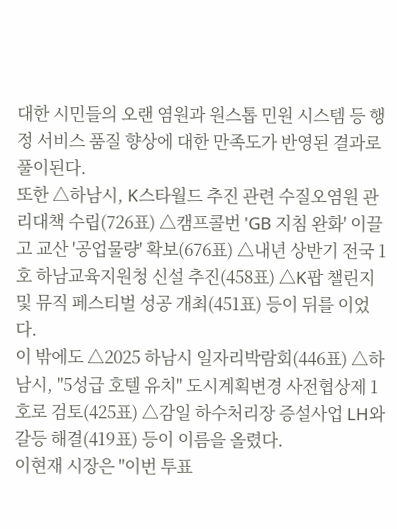대한 시민들의 오랜 염원과 원스톱 민원 시스템 등 행정 서비스 품질 향상에 대한 만족도가 반영된 결과로 풀이된다.
또한 △하남시, K스타월드 추진 관련 수질오염원 관리대책 수립(726표) △캠프콜번 'GB 지침 완화' 이끌고 교산 '공업물량' 확보(676표) △내년 상반기 전국 1호 하남교육지원청 신설 추진(458표) △K팝 챌린지 및 뮤직 페스티벌 성공 개최(451표) 등이 뒤를 이었다.
이 밖에도 △2025 하남시 일자리박람회(446표) △하남시, "5성급 호텔 유치" 도시계획변경 사전협상제 1호로 검토(425표) △감일 하수처리장 증설사업 LH와 갈등 해결(419표) 등이 이름을 올렸다.
이현재 시장은 "이번 투표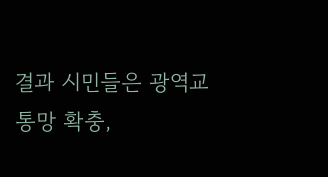결과 시민들은 광역교통망 확충,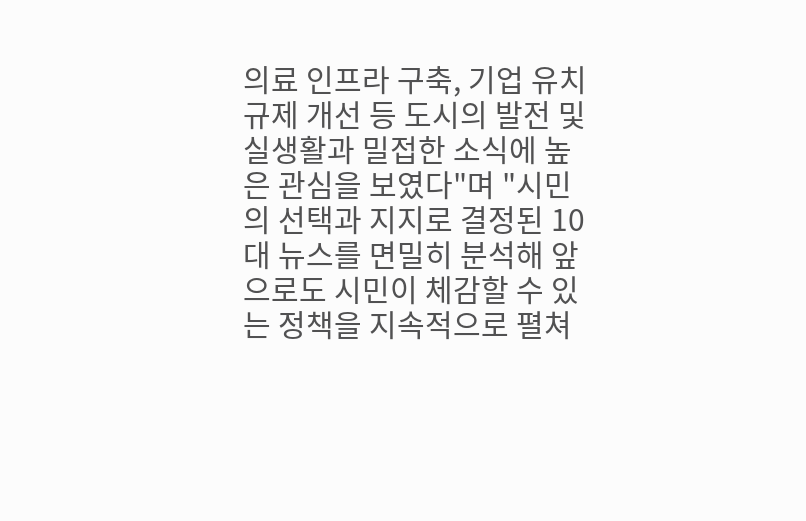의료 인프라 구축, 기업 유치 규제 개선 등 도시의 발전 및 실생활과 밀접한 소식에 높은 관심을 보였다"며 "시민의 선택과 지지로 결정된 10대 뉴스를 면밀히 분석해 앞으로도 시민이 체감할 수 있는 정책을 지속적으로 펼쳐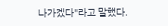나가겠다"라고 말했다.